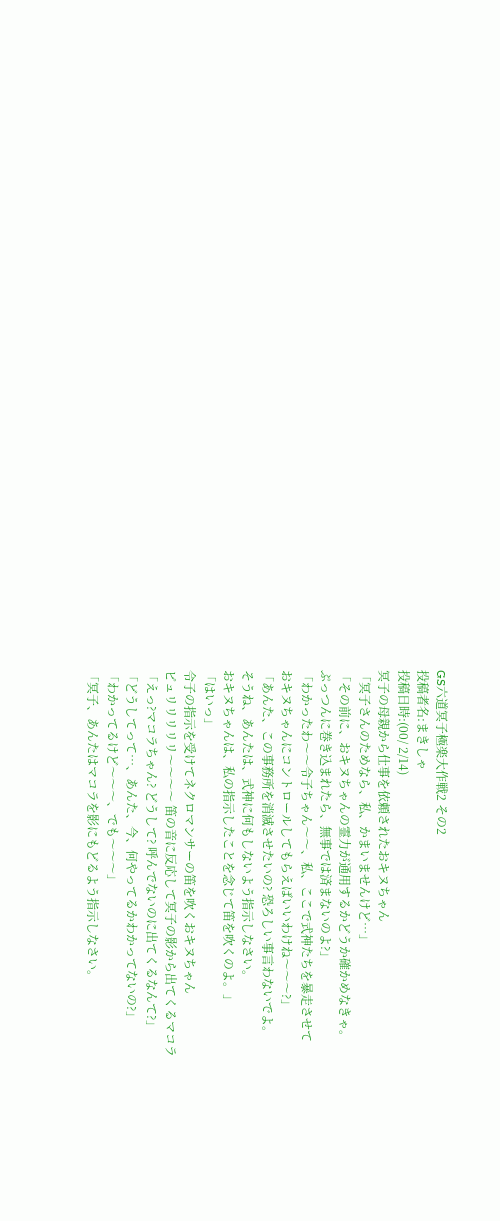GS六道冥子極楽大作戦2 その2
投稿者名:まきしゃ
投稿日時:(00/ 2/14)
冥子の母親から仕事を依頼されたおキヌちゃん
「冥子さんのためなら、私、かまいませんけど…」
「その前に、おキヌちゃんの霊力が通用するかどうか確かめなきゃ。
ぷっつんに巻き込まれたら、無事では済まないのよ?」
「わかったわ〜〜令子ちゃん〜〜、私、ここで式神たちを暴走させて
おキヌちゃんにコントロールしてもらえばいいわけね〜〜〜?」
「あんた、この事務所を消滅させたいの? 恐ろしい事言わないでよ。
そうね、あんたは、式神に何もしないよう指示しなさい。
おキヌちゃんは、私の指示したことを念じて笛を吹くのよ。」
「はいっ」
令子の指示を受けてネクロマンサーの笛を吹くおキヌちゃん
ピュリリリリリ〜〜〜〜 笛の音に反応して冥子の影から出てくるマコラ
「えっ?マコラちゃん? どうして? 呼んでないのに出てくるなんて?」
「どうしてって…、あんた、今、何やってるかわかってないの?」
「わかってるけど〜〜〜、でも〜〜〜」
「冥子、あんたはマコラを影にもどるよう指示しなさい。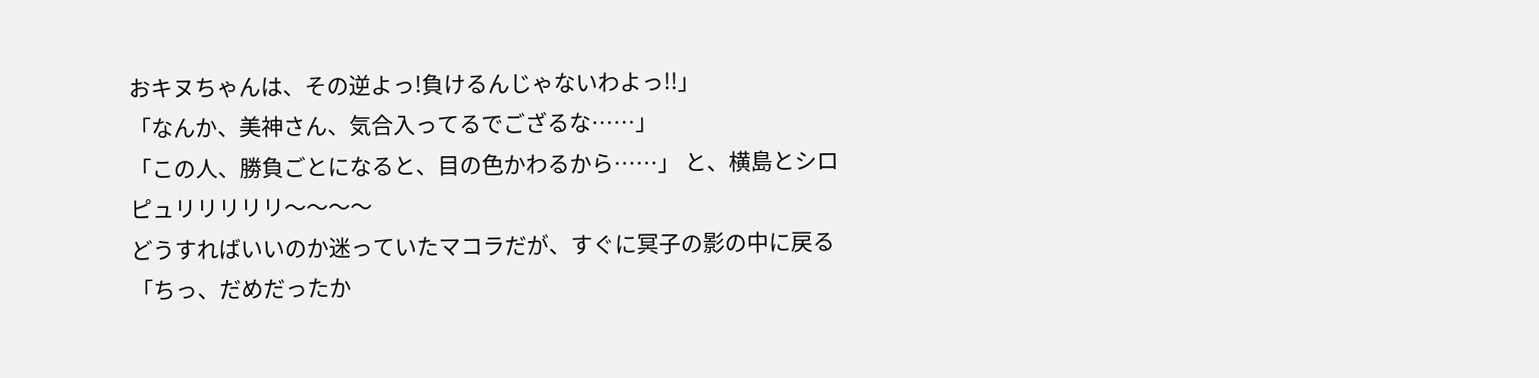おキヌちゃんは、その逆よっ!負けるんじゃないわよっ!!」
「なんか、美神さん、気合入ってるでござるな……」
「この人、勝負ごとになると、目の色かわるから……」 と、横島とシロ
ピュリリリリリ〜〜〜〜
どうすればいいのか迷っていたマコラだが、すぐに冥子の影の中に戻る
「ちっ、だめだったか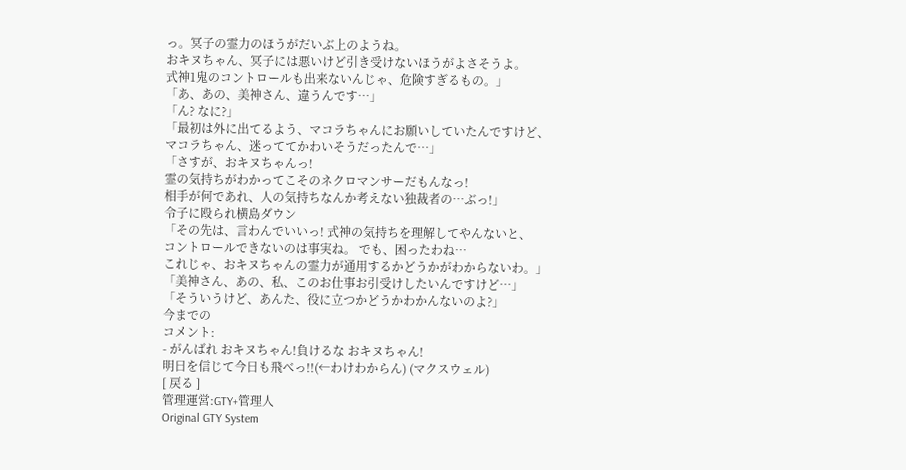っ。冥子の霊力のほうがだいぶ上のようね。
おキヌちゃん、冥子には悪いけど引き受けないほうがよさそうよ。
式神1鬼のコントロールも出来ないんじゃ、危険すぎるもの。」
「あ、あの、美神さん、違うんです…」
「ん? なに?」
「最初は外に出てるよう、マコラちゃんにお願いしていたんですけど、
マコラちゃん、迷っててかわいそうだったんで…」
「さすが、おキヌちゃんっ!
霊の気持ちがわかってこそのネクロマンサーだもんなっ!
相手が何であれ、人の気持ちなんか考えない独裁者の…ぶっ!」
令子に殴られ横島ダウン
「その先は、言わんでいいっ! 式神の気持ちを理解してやんないと、
コントロールできないのは事実ね。 でも、困ったわね…
これじゃ、おキヌちゃんの霊力が通用するかどうかがわからないわ。」
「美神さん、あの、私、このお仕事お引受けしたいんですけど…」
「そういうけど、あんた、役に立つかどうかわかんないのよ?」
今までの
コメント:
- がんばれ おキヌちゃん!負けるな おキヌちゃん!
明日を信じて今日も飛べっ!!(←わけわからん) (マクスウェル)
[ 戻る ]
管理運営:GTY+管理人
Original GTY System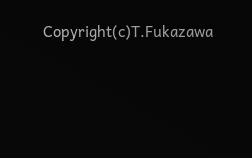Copyright(c)T.Fukazawa